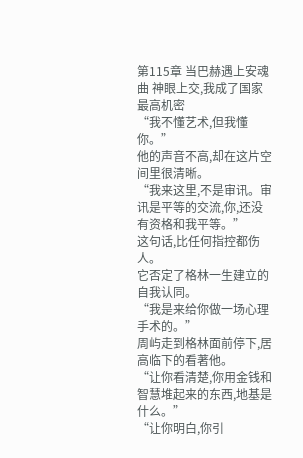第115章 当巴赫遇上安魂曲 神眼上交,我成了国家最高机密
“我不懂艺术,但我懂你。”
他的声音不高,却在这片空间里很清晰。
“我来这里,不是审讯。审讯是平等的交流,你,还没有资格和我平等。”
这句话,比任何指控都伤人。
它否定了格林一生建立的自我认同。
“我是来给你做一场心理手术的。”
周屿走到格林面前停下,居高临下的看著他。
“让你看清楚,你用金钱和智慧堆起来的东西,地基是什么。”
“让你明白,你引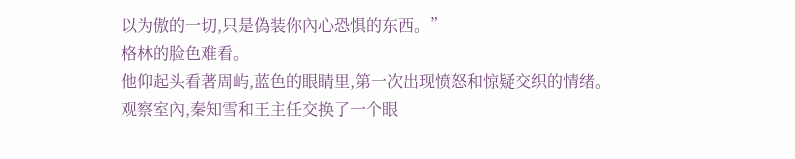以为傲的一切,只是偽装你內心恐惧的东西。”
格林的脸色难看。
他仰起头看著周屿,蓝色的眼睛里,第一次出现愤怒和惊疑交织的情绪。
观察室內,秦知雪和王主任交换了一个眼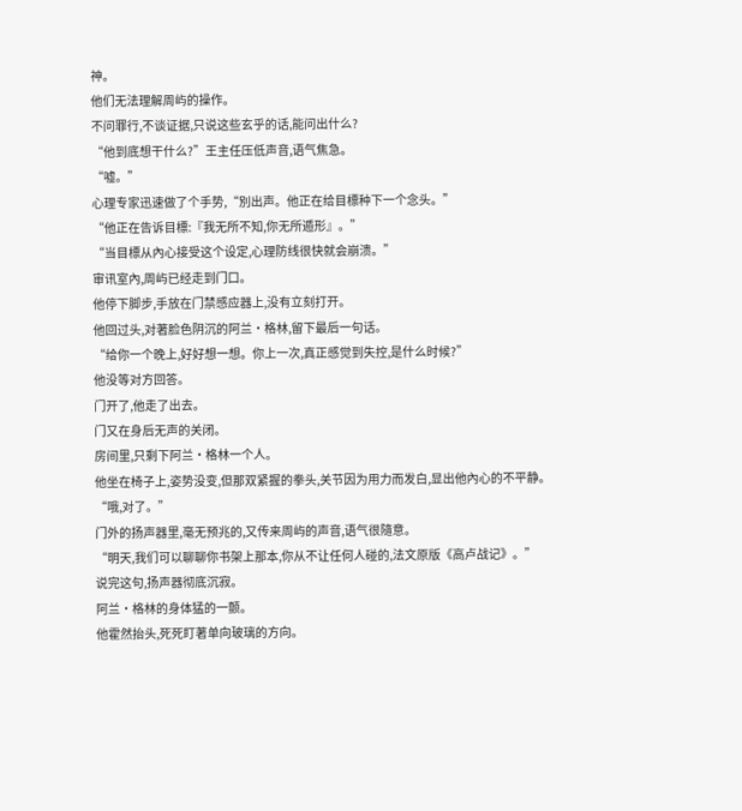神。
他们无法理解周屿的操作。
不问罪行,不谈证据,只说这些玄乎的话,能问出什么?
“他到底想干什么?”王主任压低声音,语气焦急。
“嘘。”
心理专家迅速做了个手势,“別出声。他正在给目標种下一个念头。”
“他正在告诉目標:『我无所不知,你无所遁形』。”
“当目標从內心接受这个设定,心理防线很快就会崩溃。”
审讯室內,周屿已经走到门口。
他停下脚步,手放在门禁感应器上,没有立刻打开。
他回过头,对著脸色阴沉的阿兰·格林,留下最后一句话。
“给你一个晚上,好好想一想。你上一次,真正感觉到失控,是什么时候?”
他没等对方回答。
门开了,他走了出去。
门又在身后无声的关闭。
房间里,只剩下阿兰·格林一个人。
他坐在椅子上,姿势没变,但那双紧握的拳头,关节因为用力而发白,显出他內心的不平静。
“哦,对了。”
门外的扬声器里,毫无预兆的,又传来周屿的声音,语气很隨意。
“明天,我们可以聊聊你书架上那本,你从不让任何人碰的,法文原版《高卢战记》。”
说完这句,扬声器彻底沉寂。
阿兰·格林的身体猛的一颤。
他霍然抬头,死死盯著单向玻璃的方向。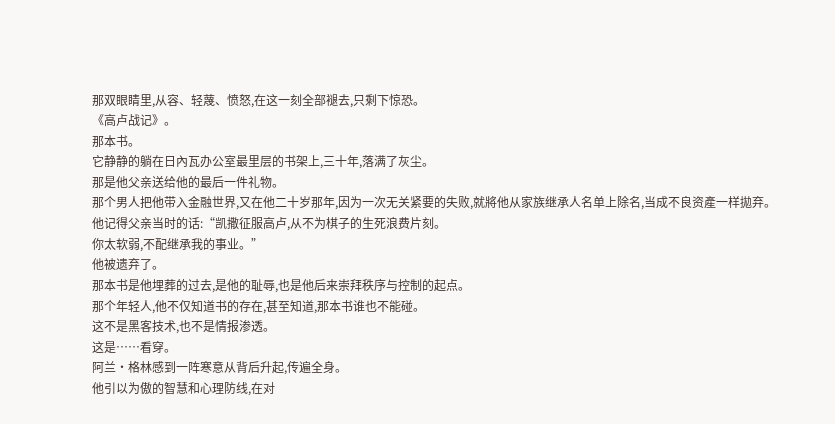那双眼睛里,从容、轻蔑、愤怒,在这一刻全部褪去,只剩下惊恐。
《高卢战记》。
那本书。
它静静的躺在日內瓦办公室最里层的书架上,三十年,落满了灰尘。
那是他父亲送给他的最后一件礼物。
那个男人把他带入金融世界,又在他二十岁那年,因为一次无关紧要的失败,就將他从家族继承人名单上除名,当成不良资產一样拋弃。
他记得父亲当时的话:“凯撒征服高卢,从不为棋子的生死浪费片刻。
你太软弱,不配继承我的事业。”
他被遗弃了。
那本书是他埋葬的过去,是他的耻辱,也是他后来崇拜秩序与控制的起点。
那个年轻人,他不仅知道书的存在,甚至知道,那本书谁也不能碰。
这不是黑客技术,也不是情报渗透。
这是……看穿。
阿兰·格林感到一阵寒意从背后升起,传遍全身。
他引以为傲的智慧和心理防线,在对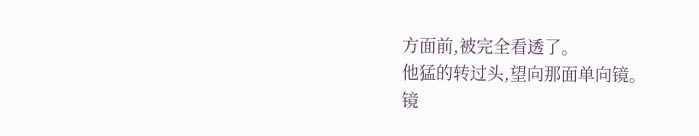方面前,被完全看透了。
他猛的转过头,望向那面单向镜。
镜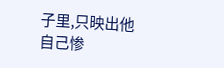子里,只映出他自己惨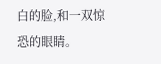白的脸,和一双惊恐的眼睛。